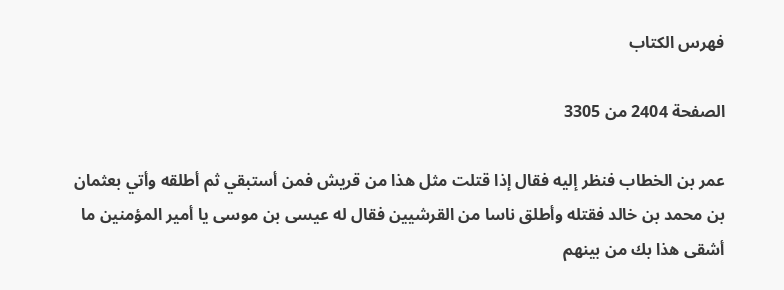فهرس الكتاب

الصفحة 2404 من 3305

عمر بن الخطاب فنظر إليه فقال إذا قتلت مثل هذا من قريش فمن أستبقي ثم أطلقه وأتي بعثمان بن محمد بن خالد فقتله وأطلق ناسا من القرشيين فقال له عيسى بن موسى يا أمير المؤمنين ما أشقى هذا بك من بينهم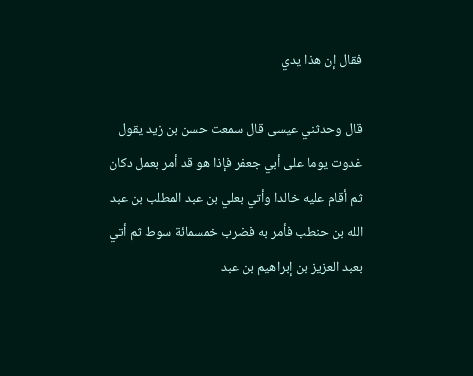فقال إن هذا يدي

قال وحدثني عيسى قال سمعت حسن بن زيد يقول غدوت يوما على أبي جعفر فإذا هو قد أمر بعمل دكان ثم أقام عليه خالدا وأتي بعلي بن عبد المطلب بن عبد الله بن حنطب فأمر به فضرب خمسمائة سوط ثم أتي بعبد العزيز بن إبراهيم بن عبد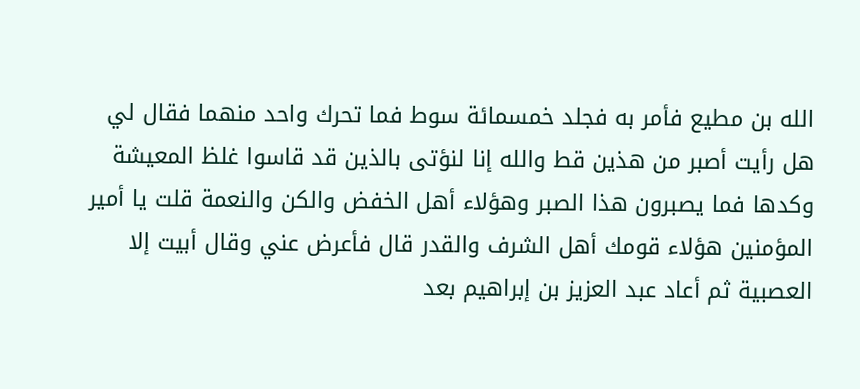الله بن مطيع فأمر به فجلد خمسمائة سوط فما تحرك واحد منهما فقال لي هل رأيت أصبر من هذين قط والله إنا لنؤتى بالذين قد قاسوا غلظ المعيشة وكدها فما يصبرون هذا الصبر وهؤلاء أهل الخفض والكن والنعمة قلت يا أمير المؤمنين هؤلاء قومك أهل الشرف والقدر قال فأعرض عني وقال أبيت إلا العصبية ثم أعاد عبد العزيز بن إبراهيم بعد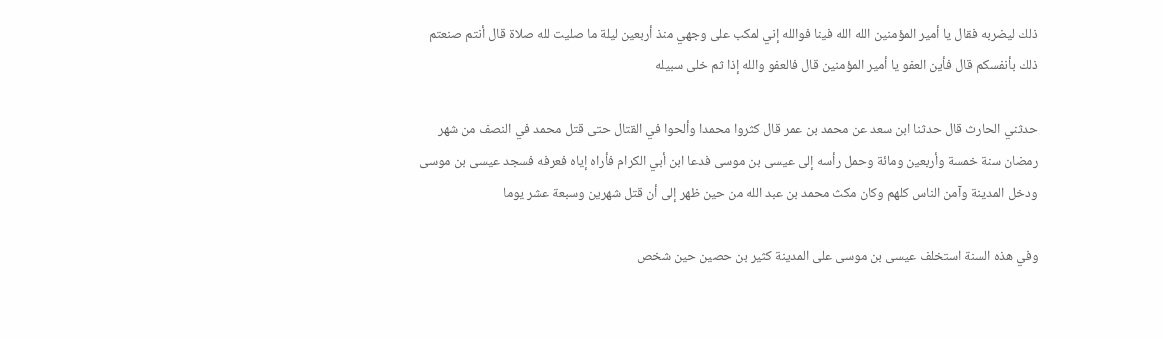ذلك ليضربه فقال يا أمير المؤمنين الله الله فينا فوالله إني لمكب على وجهي منذ أربعين ليلة ما صليت لله صلاة قال أنتم صنعتم ذلك بأنفسكم قال فأين العفو يا أمير المؤمنين قال فالعفو والله إذا ثم خلى سبيله

حدثني الحارث قال حدثنا ابن سعد عن محمد بن عمر قال كثروا محمدا وألحوا في القتال حتى قتل محمد في النصف من شهر رمضان سنة خمسة وأربعين ومائة وحمل رأسه إلى عيسى بن موسى فدعا ابن أبي الكرام فأراه إياه فعرفه فسجد عيسى بن موسى ودخل المدينة وآمن الناس كلهم وكان مكث محمد بن عبد الله من حين ظهر إلى أن قتل شهرين وسبعة عشر يوما

وفي هذه السنة استخلف عيسى بن موسى على المدينة كثير بن حصين حين شخص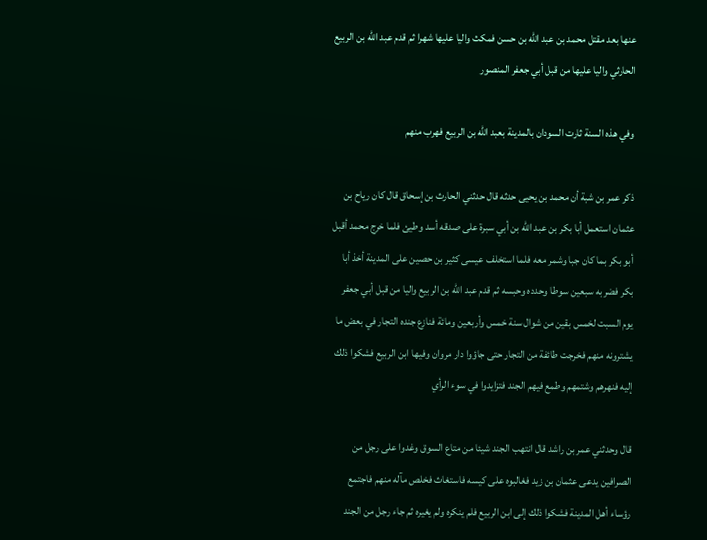عنها بعد مقتل محمد بن عبد الله بن حسن فمكث واليا عليها شهرا ثم قدم عبد الله بن الربيع الحارثي واليا عليها من قبل أبي جعفر المنصور

وفي هذه السنة ثارت السودان بالمدينة بعبد الله بن الربيع فهرب منهم

ذكر عمر بن شبة أن محمد بن يحيى حدثه قال حدثني الحارث بن إسحاق قال كان رياح بن عثمان استعمل أبا بكر بن عبد الله بن أبي سبرة على صدقه أسد وطيئ فلما خرج محمد أقبل أبو بكر بما كان جبا وشمر معه فلما استخلف عيسى كثير بن حصين على المدينة أخذ أبا بكر فضربه سبعين سوطا وحدده وحبسه ثم قدم عبد الله بن الربيع واليا من قبل أبي جعفر يوم السبت لخمس بقين من شوال سنة خمس وأربعين ومائة فنازع جنده التجار في بعض ما يشترونه منهم فخرجت طائفة من التجار حتى جاؤوا دار مروان وفيها ابن الربيع فشكوا ذلك إليه فنهرهم وشتمهم وطمع فيهم الجند فتزايدوا في سوء الرأي

قال وحدثني عمر بن راشد قال انتهب الجند شيئا من متاع السوق وغدوا على رجل من الصرافين يدعى عثمان بن زيد فغالبوه على كيسه فاستغاث فخلص مآله منهم فاجتمع رؤساء أهل المدينة فشكوا ذلك إلى ابن الربيع فلم ينكره ولم يغيره ثم جاء رجل من الجند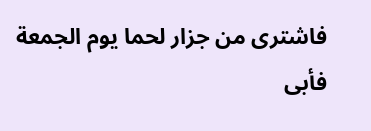فاشترى من جزار لحما يوم الجمعة فأبى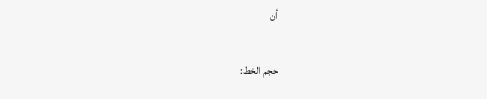أن

حجم الخط: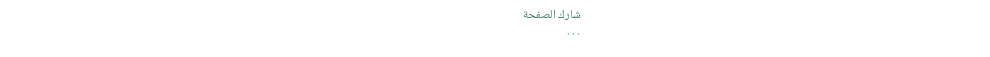شارك الصفحة
. . .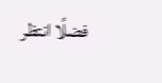فضلًا انتظر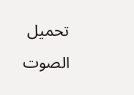تحميل الصوت